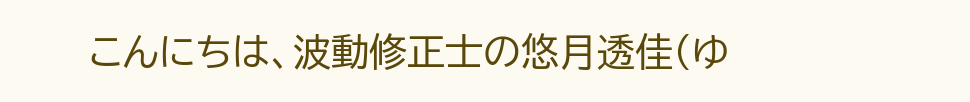こんにちは、波動修正士の悠月透佳(ゆ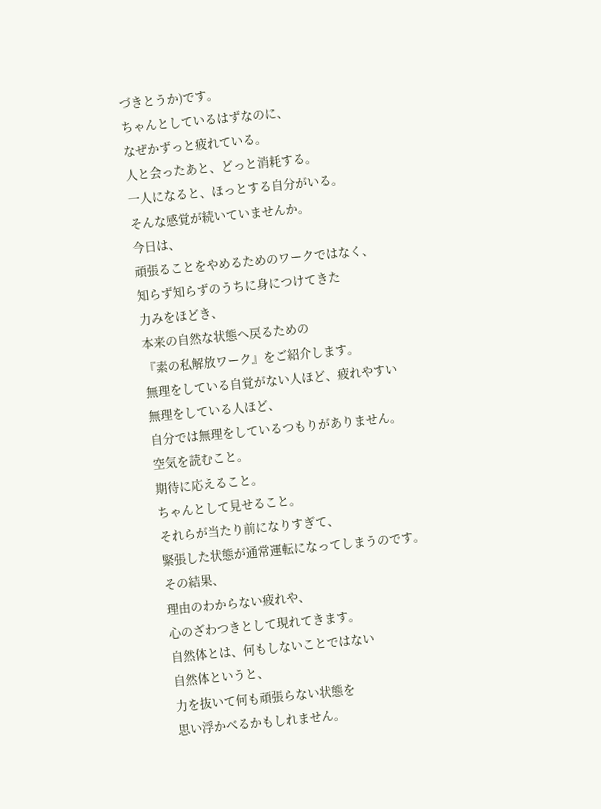づきとうか)です。
ちゃんとしているはずなのに、
なぜかずっと疲れている。
人と会ったあと、どっと消耗する。
一人になると、ほっとする自分がいる。
そんな感覚が続いていませんか。
今日は、
頑張ることをやめるためのワークではなく、
知らず知らずのうちに身につけてきた
力みをほどき、
本来の自然な状態へ戻るための
『素の私解放ワーク』をご紹介します。
無理をしている自覚がない人ほど、疲れやすい
無理をしている人ほど、
自分では無理をしているつもりがありません。
空気を読むこと。
期待に応えること。
ちゃんとして見せること。
それらが当たり前になりすぎて、
緊張した状態が通常運転になってしまうのです。
その結果、
理由のわからない疲れや、
心のざわつきとして現れてきます。
自然体とは、何もしないことではない
自然体というと、
力を抜いて何も頑張らない状態を
思い浮かべるかもしれません。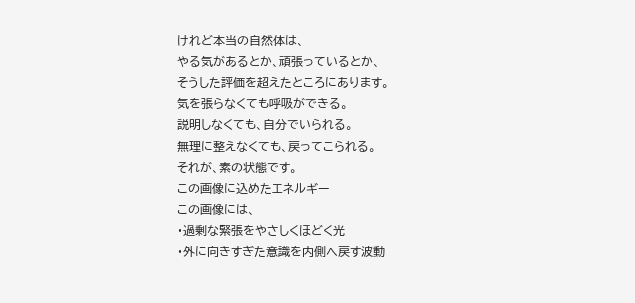けれど本当の自然体は、
やる気があるとか、頑張っているとか、
そうした評価を超えたところにあります。
気を張らなくても呼吸ができる。
説明しなくても、自分でいられる。
無理に整えなくても、戻ってこられる。
それが、素の状態です。
この画像に込めたエネルギー
この画像には、
・過剰な緊張をやさしくほどく光
・外に向きすぎた意識を内側へ戻す波動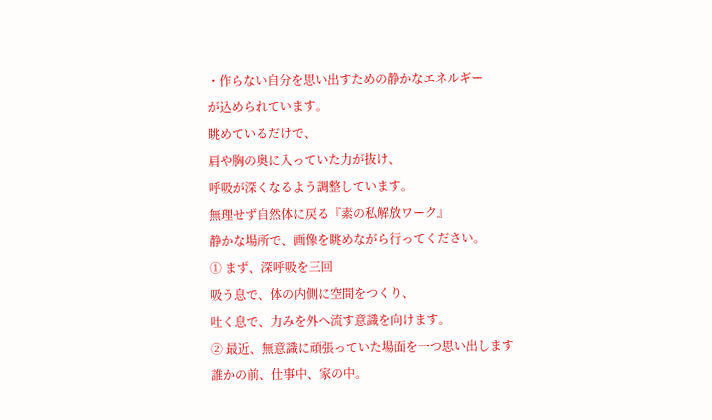・作らない自分を思い出すための静かなエネルギー
が込められています。
眺めているだけで、
肩や胸の奥に入っていた力が抜け、
呼吸が深くなるよう調整しています。
無理せず自然体に戻る『素の私解放ワーク』
静かな場所で、画像を眺めながら行ってください。
① まず、深呼吸を三回
吸う息で、体の内側に空間をつくり、
吐く息で、力みを外へ流す意識を向けます。
② 最近、無意識に頑張っていた場面を一つ思い出します
誰かの前、仕事中、家の中。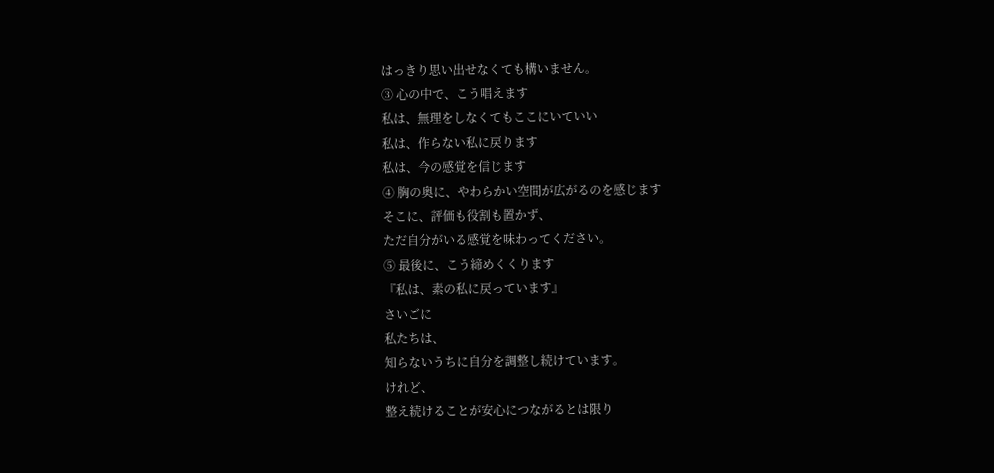はっきり思い出せなくても構いません。
③ 心の中で、こう唱えます
私は、無理をしなくてもここにいていい
私は、作らない私に戻ります
私は、今の感覚を信じます
④ 胸の奥に、やわらかい空間が広がるのを感じます
そこに、評価も役割も置かず、
ただ自分がいる感覚を味わってください。
⑤ 最後に、こう締めくくります
『私は、素の私に戻っています』
さいごに
私たちは、
知らないうちに自分を調整し続けています。
けれど、
整え続けることが安心につながるとは限り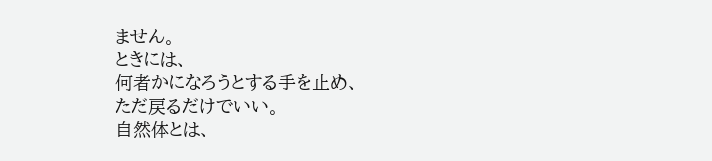ません。
ときには、
何者かになろうとする手を止め、
ただ戻るだけでいい。
自然体とは、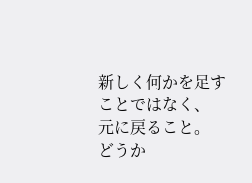新しく何かを足すことではなく、
元に戻ること。
どうか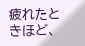疲れたときほど、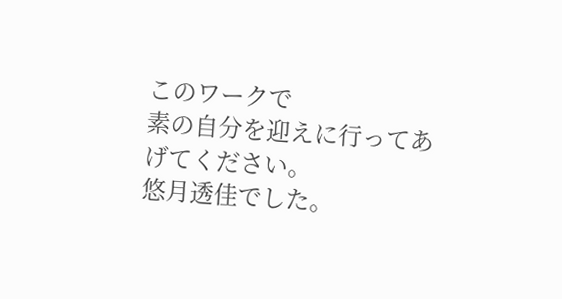このワークで
素の自分を迎えに行ってあげてください。
悠月透佳でした。